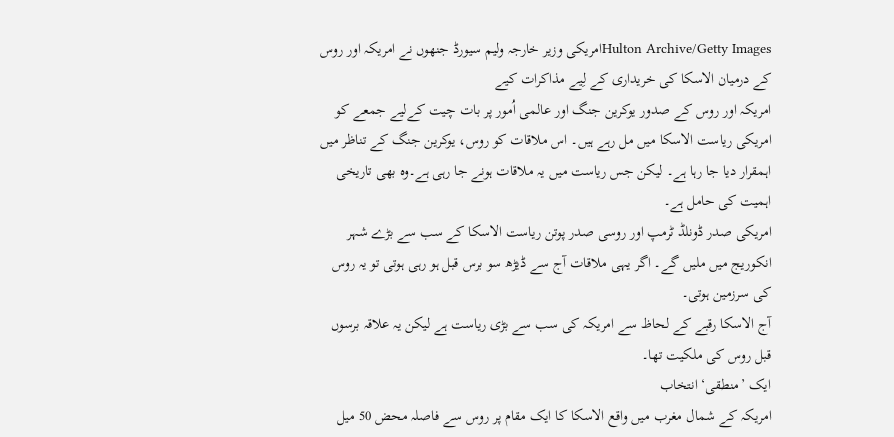Hulton Archive/Getty Imagesامریکی وزیر خارجہ ولیم سیورڈ جنھوں نے امریکہ اور روس کے درمیان الاسکا کی خریداری کے لِیے مذاکرات کیے
امریکہ اور روس کے صدور یوکرین جنگ اور عالمی اُمور پر بات چیت کےلیے جمعے کو امریکی ریاست الاسکا میں مل رہے ہیں۔ اس ملاقات کو روس، یوکرین جنگ کے تناظر میں اہمقرار دیا جا رہا ہے۔ لیکن جس ریاست میں یہ ملاقات ہونے جا رہی ہے۔وہ بھی تاریخی اہمیت کی حامل ہے۔
امریکی صدر ڈونلڈ ٹرمپ اور روسی صدر پوتن ریاست الاسکا کے سب سے بڑے شہر انکوریج میں ملیں گے۔ اگر یہی ملاقات آج سے ڈیڑھ سو برس قبل ہو رہی ہوتی تو یہ روس کی سرزمین ہوتی۔
آج الاسکا رقبے کے لحاظ سے امریکہ کی سب سے بڑی ریاست ہے لیکن یہ علاقہ برسوں قبل روس کی ملکیت تھا۔
ایک ’منطقی‘ انتخاب
امریکہ کے شمال مغرب میں واقع الاسکا کا ایک مقام پر روس سے فاصلہ محض 50 میل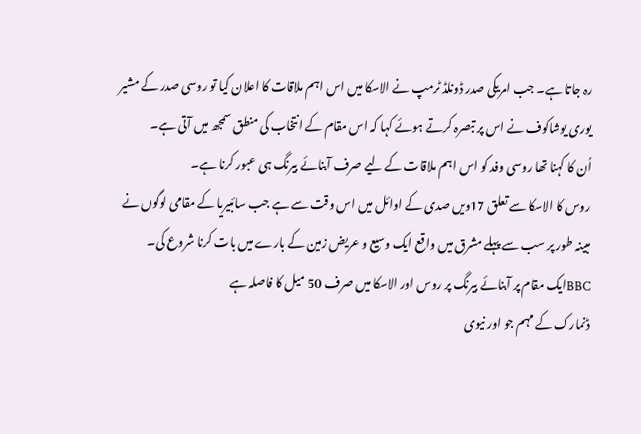رہ جاتا ہے۔ جب امریکی صدر ڈونلڈ ٹرمپ نے الاسکا میں اس اہم ملاقات کا اعلان کیا تو روسی صدر کے مشیر یوری یوشاکوف نے اس پر تبصرہ کرتے ہوئے کہا کہ اس مقام کے انتخاب کی منطق سمجھ میں آتی ہے۔
اُن کا کہنا تھا روسی وفد کو اس اہم ملاقات کے لیے صرف آبنائے بیرنگ ہی عبور کرنا ہے۔
روس کا الاسکا سے تعلق 17ویں صدی کے اوائل میں اس وقت سے ہے جب سائبیریا کے مقامی لوگوں نے مبینہ طور پر سب سے پہلے مشرق میں واقع ایک وسیع و عریض زمین کے بارے میں بات کرنا شروع کی۔
BBCایک مقام پر آبنائے بیرنگ پر روس اور الاسکا میں صرف 50 میل کا فاصلہ ہے
ڈنمارک کے مہم جو اور نیوی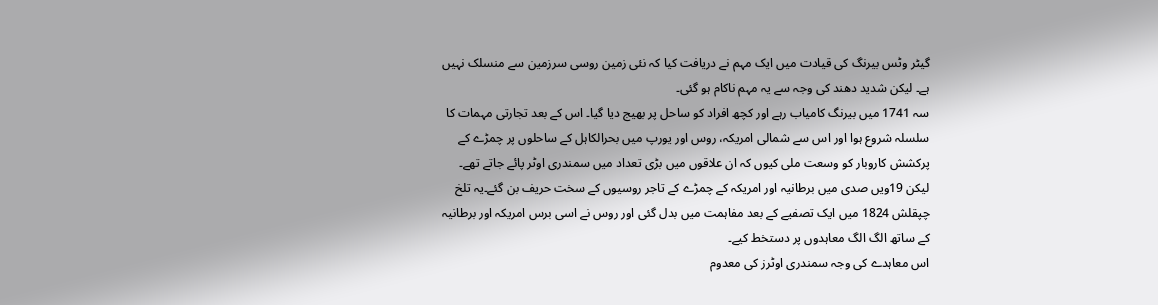گیٹر وٹس بیرنگ کی قیادت میں ایک مہم نے دریافت کیا کہ نئی زمین روسی سرزمین سے منسلک نہیں ہے۔ لیکن شدید دھند کی وجہ سے یہ مہم ناکام ہو گئی۔
سہ 1741 میں بیرنگ کامیاب رہے اور کچھ افراد کو ساحل پر بھیج دیا گیا۔ اس کے بعد تجارتی مہمات کا سلسلہ شروع ہوا اور اس سے شمالی امریکہ، روس اور یورپ میں بحرالکاہل کے ساحلوں پر چمڑے کے پرکشش کاروبار کو وسعت ملی کیوں کہ ان علاقوں میں بڑی تعداد میں سمندری اوٹر پائے جاتے تھے۔
لیکن 19ویں صدی میں برطانیہ اور امریکہ کے چمڑے کے تاجر روسیوں کے سخت حریف بن گئے۔یہ تلخ چپقلش 1824 میں ایک تصفیے کے بعد مفاہمت میں بدل گئی اور روس نے اسی برس امریکہ اور برطانیہ کے ساتھ الگ الگ معاہدوں پر دستخط کیے۔
اس معاہدے کی وجہ سمندری اوٹرز کی معدوم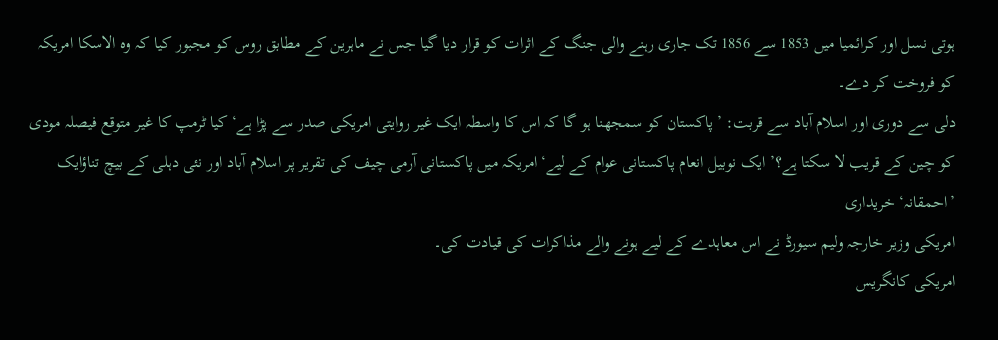ہوتی نسل اور کرائمیا میں 1853 سے 1856 تک جاری رہنے والی جنگ کے اثرات کو قرار دیا گیا جس نے ماہرین کے مطابق روس کو مجبور کیا کہ وہ الاسکا امریکہ کو فروخت کر دے۔
دلی سے دوری اور اسلام آباد سے قربت: ’پاکستان کو سمجھنا ہو گا کہ اس کا واسطہ ایک غیر روایتی امریکی صدر سے پڑا ہے‘کیا ٹرمپ کا غیر متوقع فیصلہ مودی کو چین کے قریب لا سکتا ہے؟’ایک نوبیل انعام پاکستانی عوام کے لیے‘امریکہ میں پاکستانی آرمی چیف کی تقریر پر اسلام آباد اور نئی دہلی کے بیچ تناؤایک ’احمقانہ‘ خریداری
امریکی وزیر خارجہ ولیم سیورڈ نے اس معاہدے کے لیے ہونے والے مذاکرات کی قیادت کی۔
امریکی کانگریس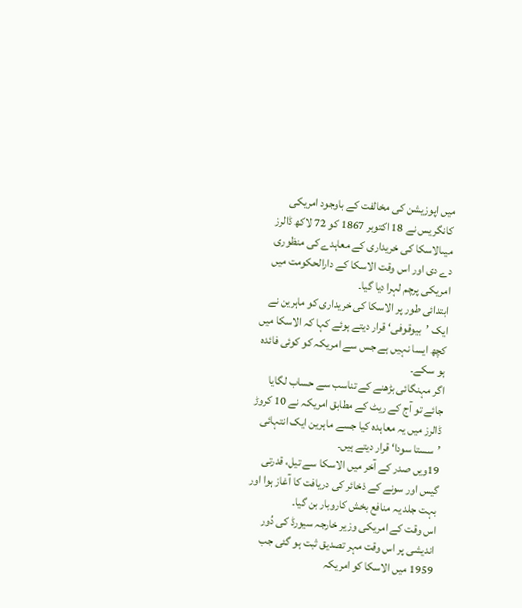میں اپوزیشن کی مخالفت کے باوجود امریکی کانگریس نے 18 اکتوبر 1867 کو 72 لاکھ ڈالرز میںالاسکا کی خریداری کے معاہدے کی منظوری دے دی اور اس وقت الاسکا کے دارالحکومت میں امریکی پرچم لہرا دیا گیا۔
ابتدائی طور پر الاسکا کی خریداری کو ماہرین نے ایک ’بیوقوفی‘ قرار دیتے ہوئے کہا کہ الاسکا میں کچھ ایسا نہیں ہے جس سے امریکہ کو کوئی فائدہ ہو سکے۔
اگر مہنگائی بڑھنے کے تناسب سے حساب لگایا جائے تو آج کے ریٹ کے مطابق امریکہ نے 10 کروڑ ڈالرز میں یہ معاہدہ کیا جسے ماہرین ایک انتہائی ’سستا سودا‘ قرار دیتے ہیں۔
19ویں صدر کے آخر میں الاسکا سے تیل، قدرتی گیس اور سونے کے ذخائر کی دریافت کا آغاز ہوا اور بہت جلد یہ منافع بخش کاروبار بن گیا۔
اس وقت کے امریکی وزیر خارجہ سیورڈ کی دُور اندیشی پر اس وقت مہر تصدیق ثبت ہو گئی جب 1959 میں الاسکا کو امریکہ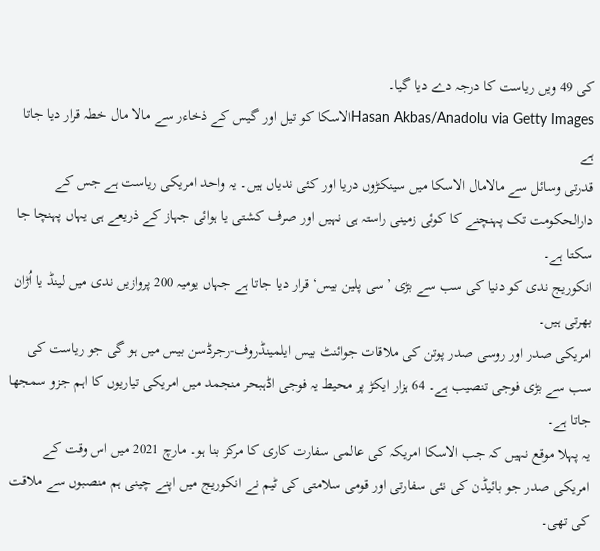کی 49 ویں ریاست کا درجہ دے دیا گیا۔
Hasan Akbas/Anadolu via Getty Imagesالاسکا کو تیل اور گیس کے ذخاءر سے مالا مال خطہ قرار دیا جاتا ہے
قدرتی وسائل سے مالامال الاسکا میں سینکڑوں دریا اور کئی ندیاں ہیں۔ یہ واحد امریکی ریاست ہے جس کے دارالحکومت تک پہنچنے کا کوئی زمینی راستہ ہی نہیں اور صرف کشتی یا ہوائی جہاز کے ذریعے ہی یہاں پہنچا جا سکتا ہے۔
انکوریج ندی کو دنیا کی سب سے بڑی ’سی پلین بیس‘ قرار دیا جاتا ہے جہاں یومیہ 200 پروازیں ندی میں لینڈ یا اُڑان بھرتی ہیں۔
امریکی صدر اور روسی صدر پوتن کی ملاقات جوائنٹ بیس ایلمینڈروف-رجرڈسن بیس میں ہو گی جو ریاست کی سب سے بڑی فوجی تنصیب ہے۔ 64 ہزار ایکڑ پر محیط یہ فوجی اڈہبحر منجمد میں امریکی تیاریوں کا اہم جزو سمجھا جاتا ہے۔
یہ پہلا موقع نہیں کہ جب الاسکا امریکہ کی عالمی سفارت کاری کا مرکز بنا ہو۔ مارچ 2021 میں اس وقت کے امریکی صدر جو بائیڈن کی نئی سفارتی اور قومی سلامتی کی ٹیم نے انکوریج میں اپنے چینی ہم منصبوں سے ملاقت کی تھی۔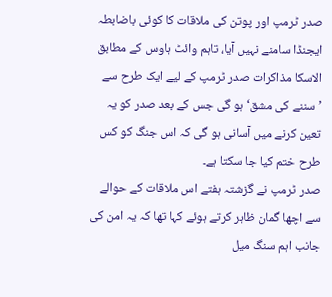صدر ٹرمپ اور پوتن کی ملاقات کا کوئی باضابطہ ایجنڈا سامنے نہیں آیا، تاہم وائٹ ہاوس کے مطابق الاسکا مذاکرات صدر ٹرمپ کے لیے ایک طرح سے ’سننے کی مشق‘ ہو گی جس کے بعد صدر کو یہ تعین کرنے میں آسانی ہو گی کہ اس جنگ کو کس طرح ختم کیا جا سکتا ہے۔
صدر ٹرمپ نے گزشتہ ہفتے اس ملاقات کے حوالے سے اچھا گمان ظاہر کرتے ہوئے کہا تھا کہ یہ امن کی جانب اہم سنگ میل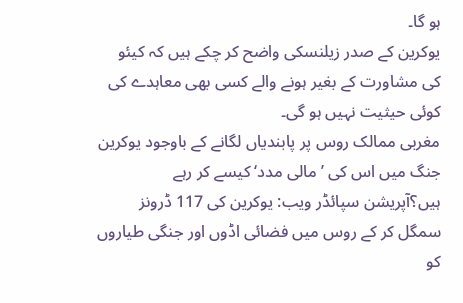ہو گا۔
یوکرین کے صدر زیلنسکی واضح کر چکے ہیں کہ کیئو کی مشاورت کے بغیر ہونے والے کسی بھی معاہدے کی کوئی حیثیت نہیں ہو گی۔
مغربی ممالک روس پر پابندیاں لگانے کے باوجود یوکرین جنگ میں اس کی ’مالی مدد‘ کیسے کر رہے ہیں؟آپریشن سپائڈر ویب: یوکرین کی 117 ڈرونز سمگل کر کے روس میں فضائی اڈوں اور جنگی طیاروں کو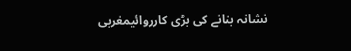نشانہ بنانے کی بڑی کارروائیمغربی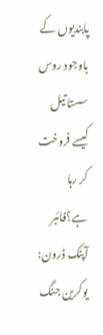پابندیوں کے باوجود روس سستا تیل کیسے فروخت کر رہا ہے؟فائبر آپٹک ڈرون: یوکرین جنگ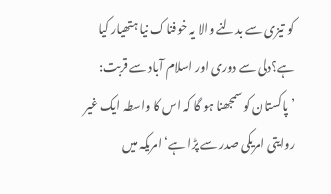کو تیزی سے بدلنے والا یہ خوفناک نیا ہتھیار کیا ہے؟دلی سے دوری اور اسلام آباد سے قربت: ’پاکستان کو سمجھنا ہو گا کہ اس کا واسطہ ایک غیر روایتی امریکی صدر سے پڑا ہے‘امریکہ میں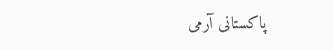پاکستانی آرمی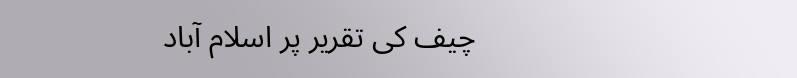چیف کی تقریر پر اسلام آباد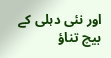اور نئی دہلی کے بیچ تناؤ